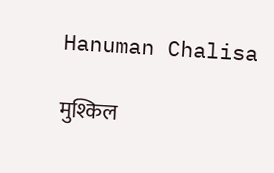Hanuman Chalisa

मुश्किल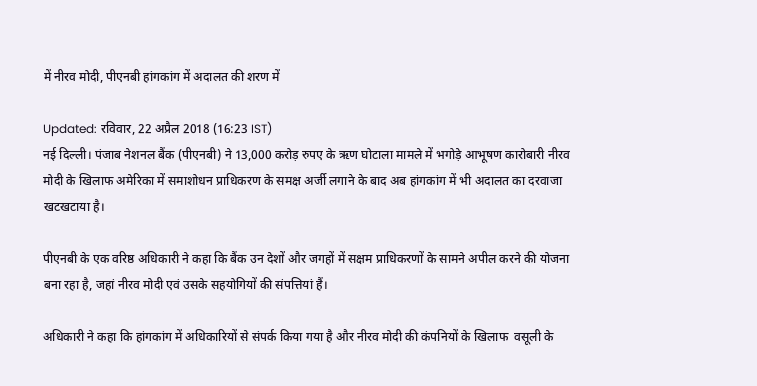में नीरव मोदी, पीएनबी हांगकांग में अदालत की शरण में

Updated: रविवार, 22 अप्रैल 2018 (16:23 IST)
नई दिल्ली। पंजाब नेशनल बैंक (पीएनबी) ने 13,000 करोड़ रुपए के ऋण घोटाला मामले में भगोड़े आभूषण कारोबारी नीरव मोदी के खिलाफ अमेरिका में समाशोधन प्राधिकरण के समक्ष अर्जी लगाने के बाद अब हांगकांग में भी अदालत का दरवाजा खटखटाया है।

पीएनबी के एक वरिष्ठ अधिकारी ने कहा कि बैंक उन देशों और जगहों में सक्षम प्राधिकरणों के सामने अपील करने की योजना बना रहा है, जहां नीरव मोदी एवं उसके सहयोगियों की संपत्तियां हैं।

अधिकारी ने कहा कि हांगकांग में अधिकारियों से संपर्क किया गया है और नीरव मोदी की कंपनियों के खिलाफ  वसूली के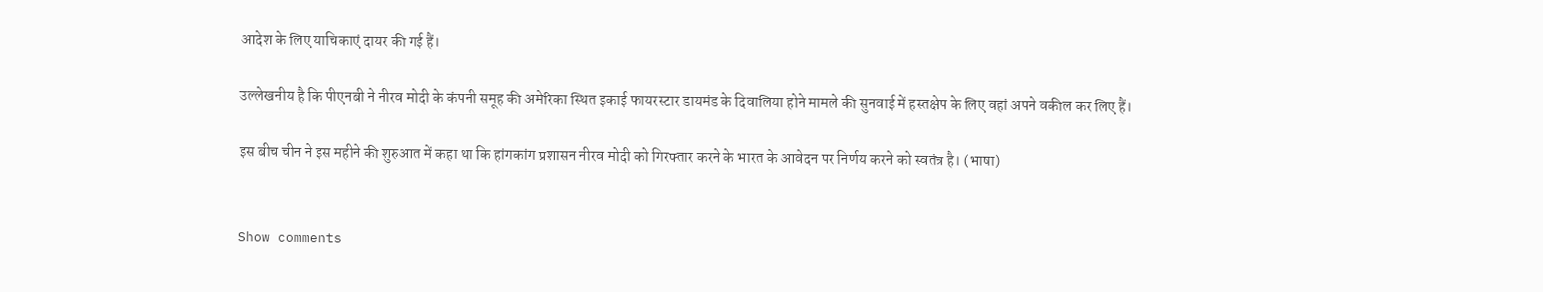आदेश के लिए याचिकाएं दायर की गई हैं।

उल्लेखनीय है कि पीएनबी ने नीरव मोदी के कंपनी समूह की अमेरिका स्थित इकाई फायरस्टार डायमंड के दिवालिया होने मामले की सुनवाई में हस्तक्षेप के लिए वहां अपने वकील कर लिए हैं।

इस बीच चीन ने इस महीने की शुरुआत में कहा था कि हांगकांग प्रशासन नीरव मोदी को गिरफ्तार करने के भारत के आवेदन पर निर्णय करने को स्वतंत्र है। (भाषा)


Show comments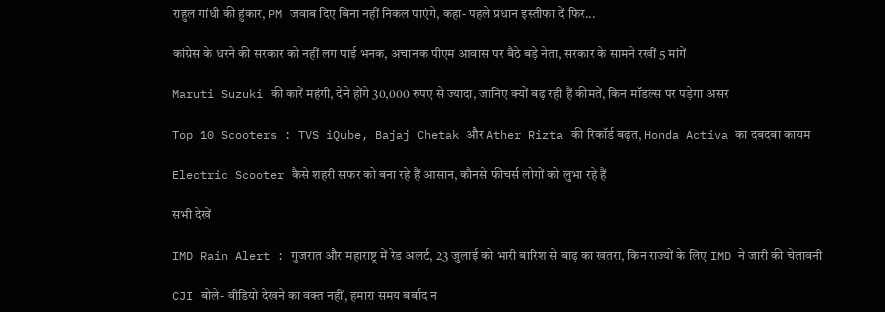राहुल गांधी की हुंकार, PM जवाब दिए बिना नहीं निकल पाएंगे, कहा- पहले प्रधान इस्तीफा दें फिर...

कांग्रेस के धरने की सरकार को नहीं लग पाई भनक, अचानक पीएम आवास पर बैठे बड़े नेता, सरकार के सामने रखीं 5 मांगें

Maruti Suzuki की कारें महंगी, देने होंगे 30,000 रुपए से ज्यादा, जानिए क्यों बढ़ रही हैं कीमतें, किन मॉडल्स पर पड़ेगा असर

Top 10 Scooters : TVS iQube, Bajaj Chetak और Ather Rizta की रिकॉर्ड बढ़त, Honda Activa का दबदबा कायम

Electric Scooter कैसे शहरी सफर को बना रहे हैं आसान, कौनसे फीचर्स लोगों को लुभा रहे हैं

सभी देखें

IMD Rain Alert : गुजरात और महाराष्ट्र में रेड अलर्ट, 23 जुलाई को भारी बारिश से बाढ़ का खतरा, किन राज्यों के लिए IMD ने जारी की चेतावनी

CJI बोले- वीडियो देखने का वक्त नहीं, हमारा समय बर्बाद न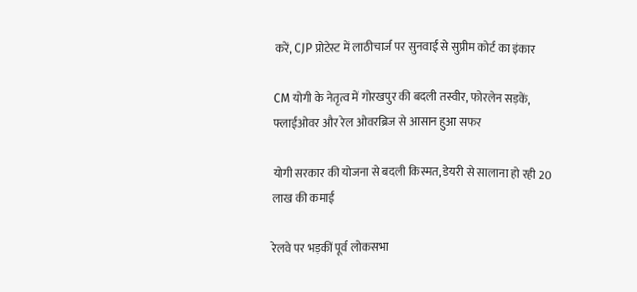करें, CJP प्रोटेस्ट में लाठीचार्ज पर सुनवाई से सुप्रीम कोर्ट का इंकार

CM योगी के नेतृत्व में गोरखपुर की बदली तस्वीर, फोरलेन सड़कें, फ्लाईओवर और रेल ओवरब्रिज से आसान हुआ सफर

योगी सरकार की योजना से बदली किस्मत, डेयरी से सालाना हो रही 20 लाख की कमाई

रेलवे पर भड़कीं पूर्व लोकसभा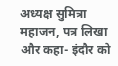अध्यक्ष सुमित्रा महाजन, पत्र लिखा और कहा- इंदौर को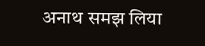अनाथ समझ लिया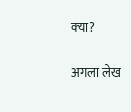क्‍या?

अगला लेख